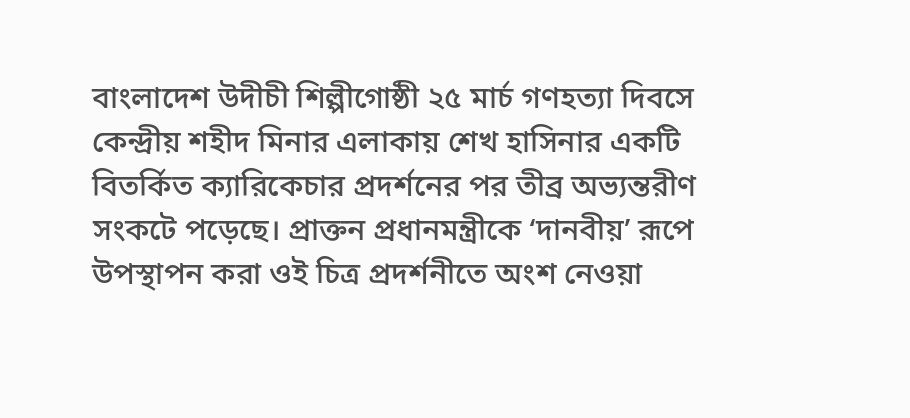বাংলাদেশ উদীচী শিল্পীগোষ্ঠী ২৫ মার্চ গণহত্যা দিবসে কেন্দ্রীয় শহীদ মিনার এলাকায় শেখ হাসিনার একটি বিতর্কিত ক্যারিকেচার প্রদর্শনের পর তীব্র অভ্যন্তরীণ সংকটে পড়েছে। প্রাক্তন প্রধানমন্ত্রীকে ‘দানবীয়’ রূপে উপস্থাপন করা ওই চিত্র প্রদর্শনীতে অংশ নেওয়া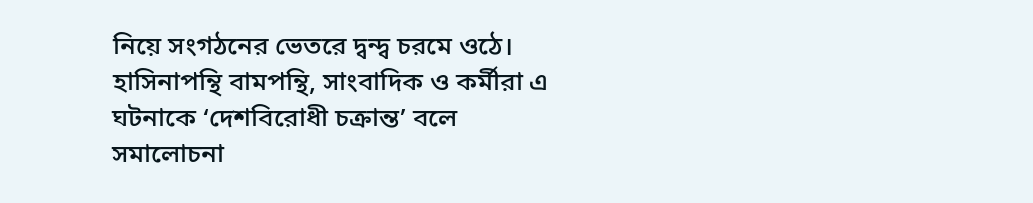নিয়ে সংগঠনের ভেতরে দ্বন্দ্ব চরমে ওঠে। হাসিনাপন্থি বামপন্থি, সাংবাদিক ও কর্মীরা এ ঘটনাকে ‘দেশবিরোধী চক্রান্ত’ বলে সমালোচনা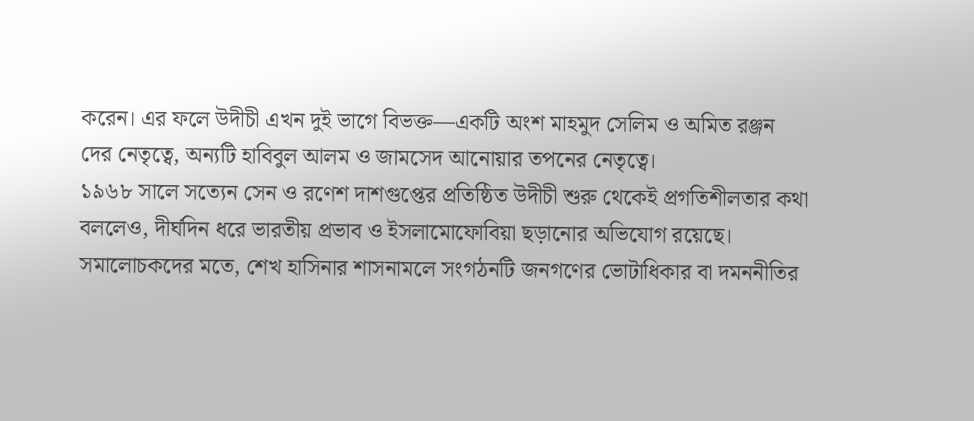করেন। এর ফলে উদীচী এখন দুই ভাগে বিভক্ত—একটি অংশ মাহমুদ সেলিম ও অমিত রঞ্জন দের নেতৃত্বে, অন্যটি হাবিবুল আলম ও জামসেদ আনোয়ার তপনের নেতৃত্বে।
১৯৬৮ সালে সত্যেন সেন ও রণেশ দাশগুপ্তের প্রতিষ্ঠিত উদীচী শুরু থেকেই প্রগতিশীলতার কথা বললেও, দীর্ঘদিন ধরে ভারতীয় প্রভাব ও ইসলামোফোবিয়া ছড়ানোর অভিযোগ রয়েছে। সমালোচকদের মতে, শেখ হাসিনার শাসনামলে সংগঠনটি জনগণের ভোটাধিকার বা দমননীতির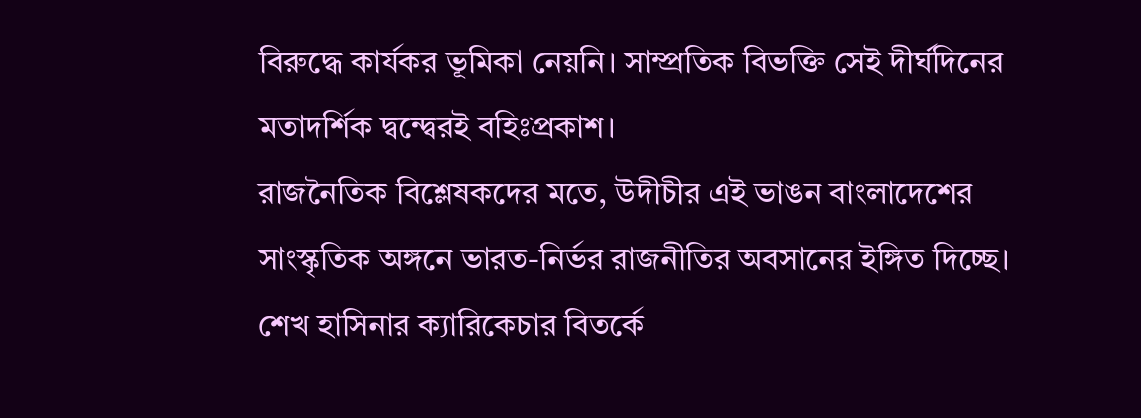বিরুদ্ধে কার্যকর ভূমিকা নেয়নি। সাম্প্রতিক বিভক্তি সেই দীর্ঘদিনের মতাদর্শিক দ্বন্দ্বেরই বহিঃপ্রকাশ।
রাজনৈতিক বিশ্লেষকদের মতে, উদীচীর এই ভাঙন বাংলাদেশের সাংস্কৃতিক অঙ্গনে ভারত-নির্ভর রাজনীতির অবসানের ইঙ্গিত দিচ্ছে।
শেখ হাসিনার ক্যারিকেচার বিতর্কে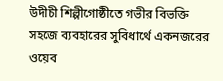উদীচী শিল্পীগোষ্ঠীতে গভীর বিভক্তি
সহজে ব্যবহারের সুবিধার্থে একনজরের ওয়েব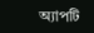অ্যাপটি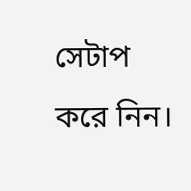সেটাপ করে নিন।